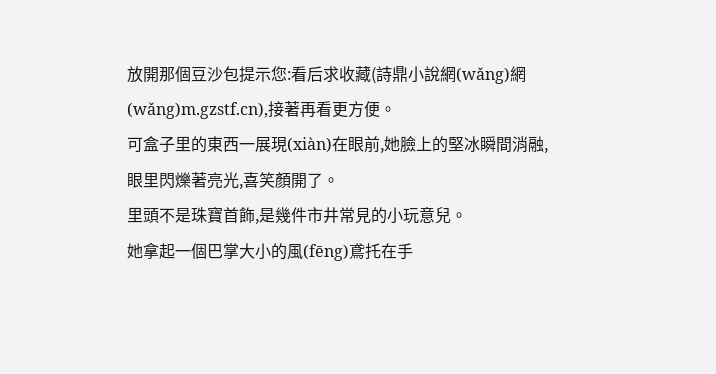放開那個豆沙包提示您:看后求收藏(詩鼎小說網(wǎng)網(wǎng)m.gzstf.cn),接著再看更方便。
可盒子里的東西一展現(xiàn)在眼前,她臉上的堅冰瞬間消融,眼里閃爍著亮光,喜笑顏開了。
里頭不是珠寶首飾,是幾件市井常見的小玩意兒。
她拿起一個巴掌大小的風(fēng)鳶托在手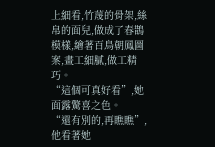上細看,竹蔑的骨架,絲帛的面兒,做成了春鵲模樣,繪著百鳥朝鳳圖案,畫工細膩,做工精巧。
“這個可真好看”,她面露驚喜之色。
“還有別的,再瞧瞧”,他看著她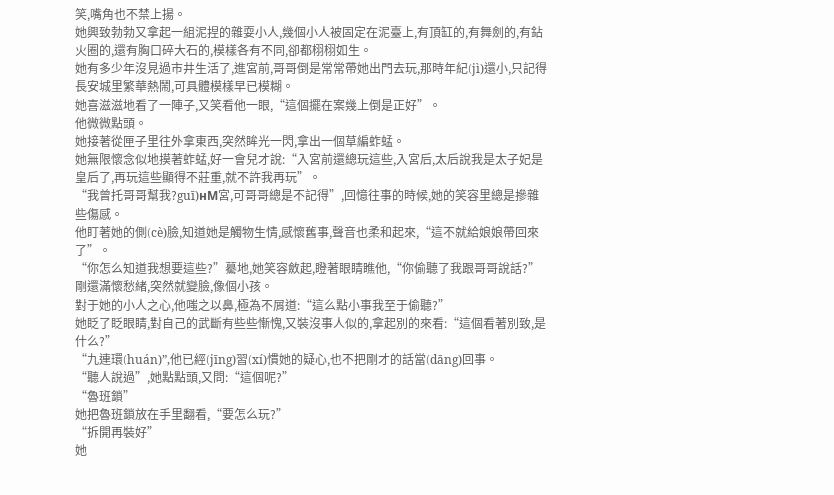笑,嘴角也不禁上揚。
她興致勃勃又拿起一組泥捏的雜耍小人,幾個小人被固定在泥臺上,有頂缸的,有舞劍的,有鉆火圈的,還有胸口碎大石的,模樣各有不同,卻都栩栩如生。
她有多少年沒見過市井生活了,進宮前,哥哥倒是常常帶她出門去玩,那時年紀(jì)還小,只記得長安城里繁華熱鬧,可具體模樣早已模糊。
她喜滋滋地看了一陣子,又笑看他一眼,“這個擺在案幾上倒是正好”。
他微微點頭。
她接著從匣子里往外拿東西,突然眸光一閃,拿出一個草編蚱蜢。
她無限懷念似地摸著蚱蜢,好一會兒才說:“入宮前還總玩這些,入宮后,太后說我是太子妃是皇后了,再玩這些顯得不莊重,就不許我再玩”。
“我曾托哥哥幫我?guī)нM宮,可哥哥總是不記得”,回憶往事的時候,她的笑容里總是摻雜些傷感。
他盯著她的側(cè)臉,知道她是觸物生情,感懷舊事,聲音也柔和起來,“這不就給娘娘帶回來了”。
“你怎么知道我想要這些?”驀地,她笑容斂起,瞪著眼睛瞧他,“你偷聽了我跟哥哥說話?”剛還滿懷愁緒,突然就變臉,像個小孩。
對于她的小人之心,他嗤之以鼻,極為不屑道:“這么點小事我至于偷聽?”
她眨了眨眼睛,對自己的武斷有些些慚愧,又裝沒事人似的,拿起別的來看:“這個看著別致,是什么?”
“九連環(huán)”,他已經(jīng)習(xí)慣她的疑心,也不把剛才的話當(dāng)回事。
“聽人說過”,她點點頭,又問:“這個呢?”
“魯班鎖”
她把魯班鎖放在手里翻看,“要怎么玩?”
“拆開再裝好”
她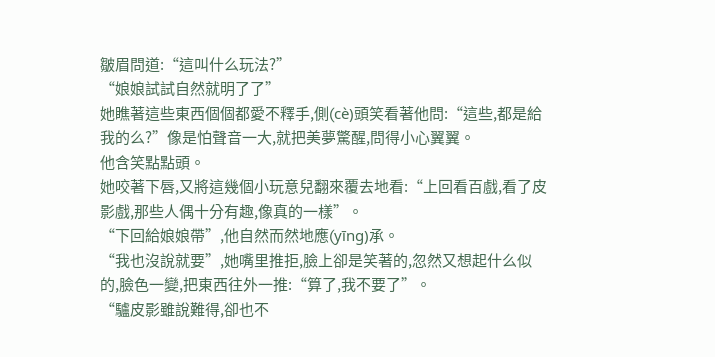皺眉問道:“這叫什么玩法?”
“娘娘試試自然就明了了”
她瞧著這些東西個個都愛不釋手,側(cè)頭笑看著他問:“這些,都是給我的么?”像是怕聲音一大,就把美夢驚醒,問得小心翼翼。
他含笑點點頭。
她咬著下唇,又將這幾個小玩意兒翻來覆去地看:“上回看百戲,看了皮影戲,那些人偶十分有趣,像真的一樣”。
“下回給娘娘帶”,他自然而然地應(yīng)承。
“我也沒說就要”,她嘴里推拒,臉上卻是笑著的,忽然又想起什么似的,臉色一變,把東西往外一推:“算了,我不要了”。
“驢皮影雖說難得,卻也不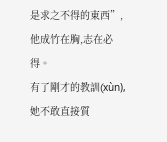是求之不得的東西”,他成竹在胸,志在必得。
有了剛才的教訓(xùn),她不敢直接質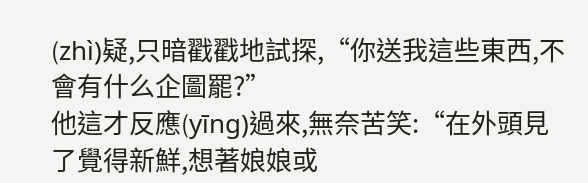(zhì)疑,只暗戳戳地試探,“你送我這些東西,不會有什么企圖罷?”
他這才反應(yīng)過來,無奈苦笑:“在外頭見了覺得新鮮,想著娘娘或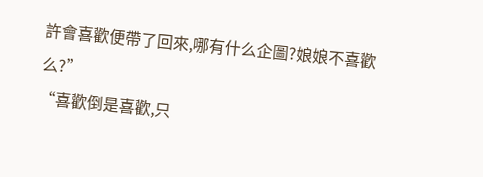許會喜歡便帶了回來,哪有什么企圖?娘娘不喜歡么?”
“喜歡倒是喜歡,只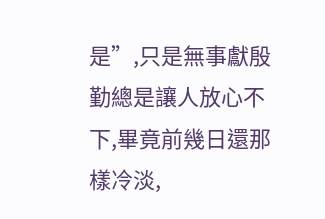是”,只是無事獻殷勤總是讓人放心不下,畢竟前幾日還那樣冷淡,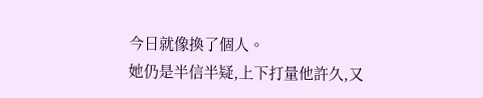今日就像換了個人。
她仍是半信半疑,上下打量他許久,又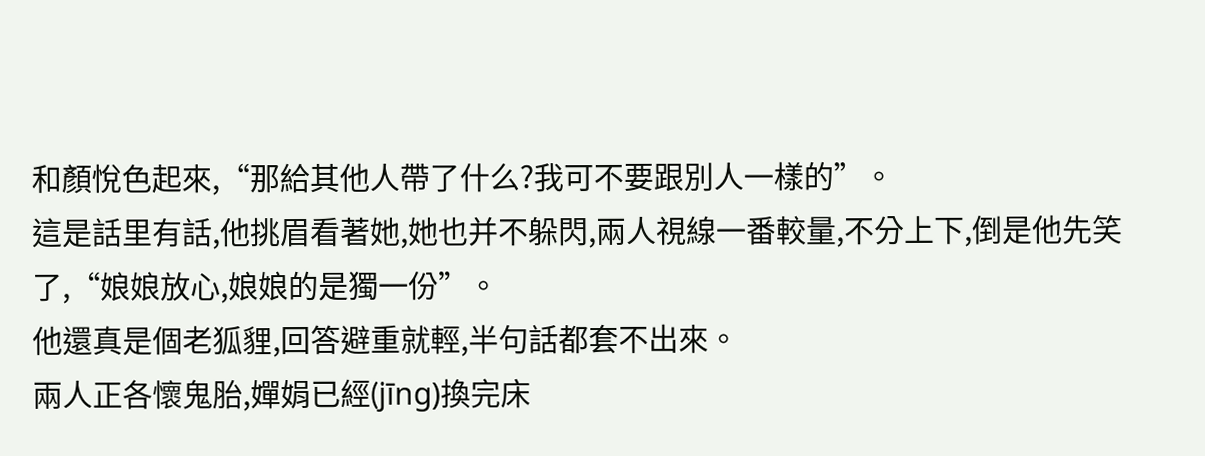和顏悅色起來,“那給其他人帶了什么?我可不要跟別人一樣的”。
這是話里有話,他挑眉看著她,她也并不躲閃,兩人視線一番較量,不分上下,倒是他先笑了,“娘娘放心,娘娘的是獨一份”。
他還真是個老狐貍,回答避重就輕,半句話都套不出來。
兩人正各懷鬼胎,嬋娟已經(jīng)換完床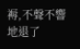褥,不聲不響地退了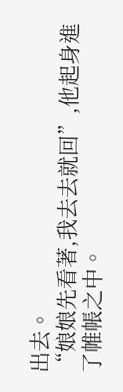出去。
“娘娘先看著,我去去就回”,他起身進了帷帳之中。